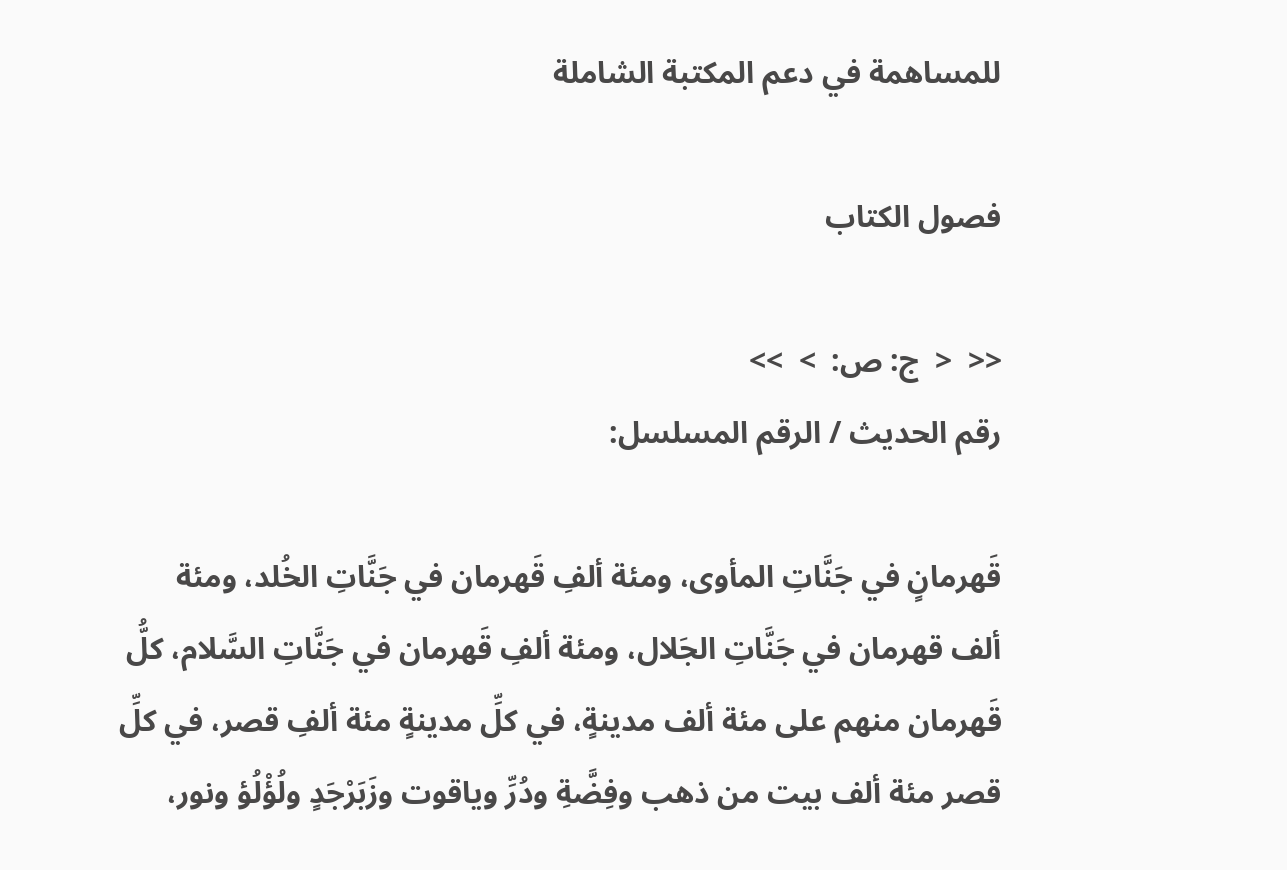للمساهمة في دعم المكتبة الشاملة

فصول الكتاب

<<  <  ج: ص:  >  >>
رقم الحديث / الرقم المسلسل:

قَهرمانٍ في جَنَّاتِ المأوى، ومئة ألفِ قَهرمان في جَنَّاتِ الخُلد، ومئة ألف قهرمان في جَنَّاتِ الجَلال، ومئة ألفِ قَهرمان في جَنَّاتِ السَّلام، كلُّ قَهرمان منهم على مئة ألف مدينةٍ، في كلِّ مدينةٍ مئة ألفِ قصر، في كلِّ قصر مئة ألف بيت من ذهب وفِضَّةِ ودُرِّ وياقوت وزَبَرْجَدٍ ولُؤْلُؤ ونور،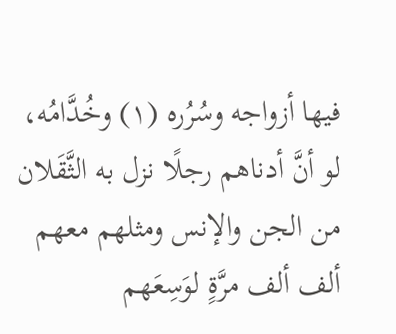فيها أزواجه وسُرُره (١) وخُدَّامُه، لو أنَّ أدناهم رجلًا نزل به الثَّقَلان من الجن والإنس ومثلهم معهم ألف ألف مرَّةٍ لوَسِعَهم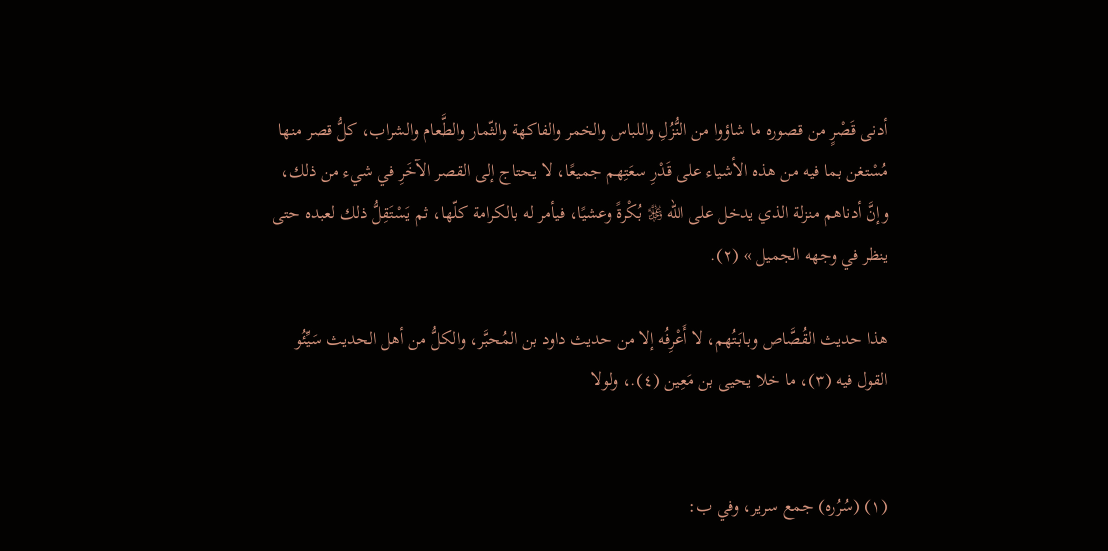أدنى قَصْرٍ من قصوره ما شاؤوا من النُّزُلِ واللباس والخمر والفاكهة والثّمار والطَّعام والشراب، كلُّ قصر منها مُسْتغن بما فيه من هذه الأشياء على قَدْرِ سعَتِهم جميعًا، لا يحتاج إلى القصر الآخَرِ في شيء من ذلك، وإنَّ أدناهم منزلة الذي يدخل على الله ﷿ بُكْرةً وعشيًا، فيأمر له بالكرامة كلّها، ثم يَسْتَقِلُّ ذلك لعبده حتى ينظر في وجهه الجميل » (٢).

هذا حديث القُصَّاص وبابَتُهم، لا أَعْرِفُه إلا من حديث داود بن المُحبَّر، والكلُّ من أهل الحديث سَيِّئُو القول فيه (٣)، ما خلا يحيى بن مَعِين (٤).، ولولا


(١) (سُرُره) جمع سرير، وفي ب: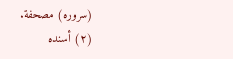(سروره) مصحفة.
(٢) أسنده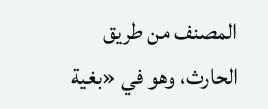المصنف من طريق الحارث، وهو في «بغية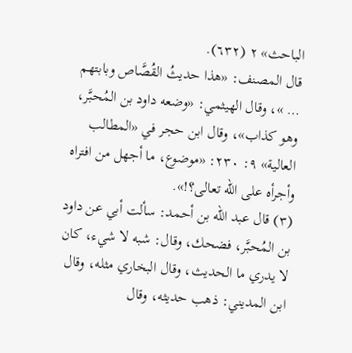الباحث» ٢ (٦٣٢).
قال المصنف: «هذا حديثُ القُصَّاص وبابتهم … »، وقال الهيثمي: «وضعه داود بن المُحبَّر، وهو كذاب»، وقال ابن حجر في «المطالب العالية» ٩: ٢٣٠: «موضوع، ما أجهل من افتراه وأجرأه على الله تعالى؟!».
(٣) قال عبد الله بن أحمد: سألت أبي عن داود بن المُحبَّر، فضحك، وقال: شبه لا شيء، كان لا يدري ما الحديث، وقال البخاري مثله، وقال ابن المديني: ذهب حديثه، وقال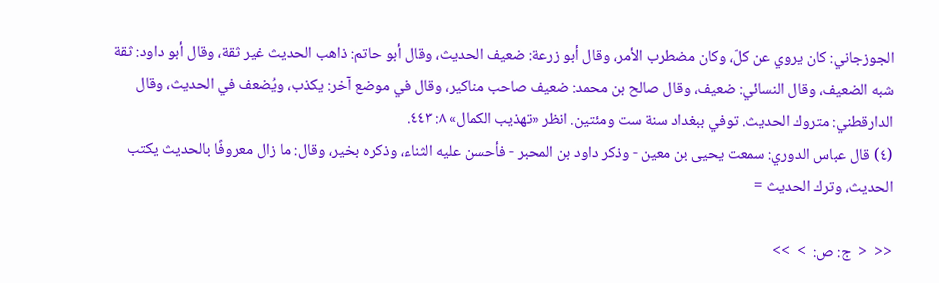الجوزجاني: كان يروي عن كلّ، وكان مضطرب الأمر، وقال أبو زرعة: ضعيف الحديث، وقال أبو حاتم: ذاهب الحديث غير ثقة، وقال أبو داود: ثقة شبه الضعيف، وقال النسائي: ضعيف، وقال صالح بن محمد: ضعيف صاحب مناكير، وقال في موضع آخر: يكذب، ويُضعف في الحديث، وقال الدارقطني: متروك الحديث. توفي ببغداد سنة ست ومئتين. انظر «تهذيب الكمال» ٨: ٤٤٣.
(٤) قال عباس الدوري: سمعت يحيى بن معين - وذكر داود بن المحبر - فأحسن عليه الثناء، وذكره بخير، وقال: ما زال معروفًا بالحديث يكتب الحديث، وترك الحديث =

<<  <  ج: ص:  >  >>